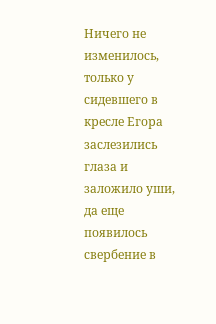Ничего не изменилось, только у сидевшего в кресле Егора заслезились глаза и заложило уши, да еще появилось свербение в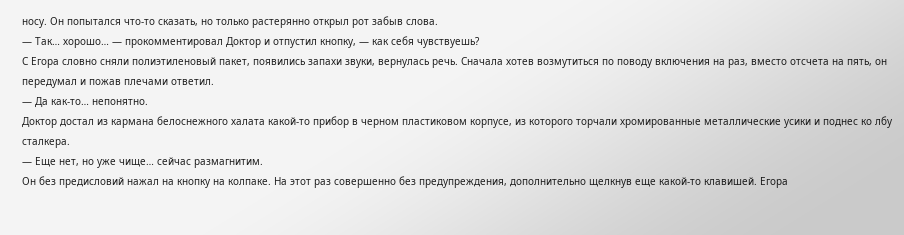носу. Он попытался что-то сказать, но только растерянно открыл рот забыв слова.
— Так… хорошо… — прокомментировал Доктор и отпустил кнопку, — как себя чувствуешь?
С Егора словно сняли полиэтиленовый пакет, появились запахи звуки, вернулась речь. Сначала хотев возмутиться по поводу включения на раз, вместо отсчета на пять, он передумал и пожав плечами ответил.
— Да как-то… непонятно.
Доктор достал из кармана белоснежного халата какой-то прибор в черном пластиковом корпусе, из которого торчали хромированные металлические усики и поднес ко лбу сталкера.
— Еще нет, но уже чище… сейчас размагнитим.
Он без предисловий нажал на кнопку на колпаке. На этот раз совершенно без предупреждения, дополнительно щелкнув еще какой-то клавишей. Егора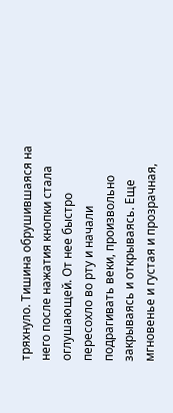тряхнуло. Тишина обрушившаяся на него после нажатия кнопки стала оглушающей. От нее быстро пересохло во рту и начали подрагивать веки, произвольно закрываясь и открываясь. Еще мгновенье и густая и прозрачная,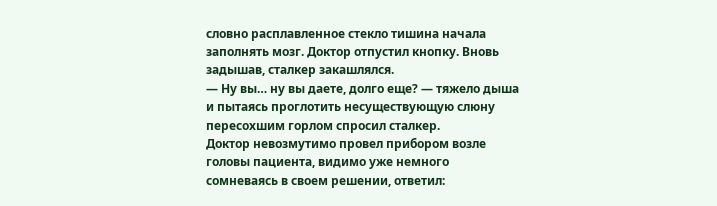словно расплавленное стекло тишина начала заполнять мозг. Доктор отпустил кнопку. Вновь задышав, сталкер закашлялся.
— Ну вы… ну вы даете, долго еще? — тяжело дыша и пытаясь проглотить несуществующую слюну пересохшим горлом спросил сталкер.
Доктор невозмутимо провел прибором возле головы пациента, видимо уже немного сомневаясь в своем решении, ответил: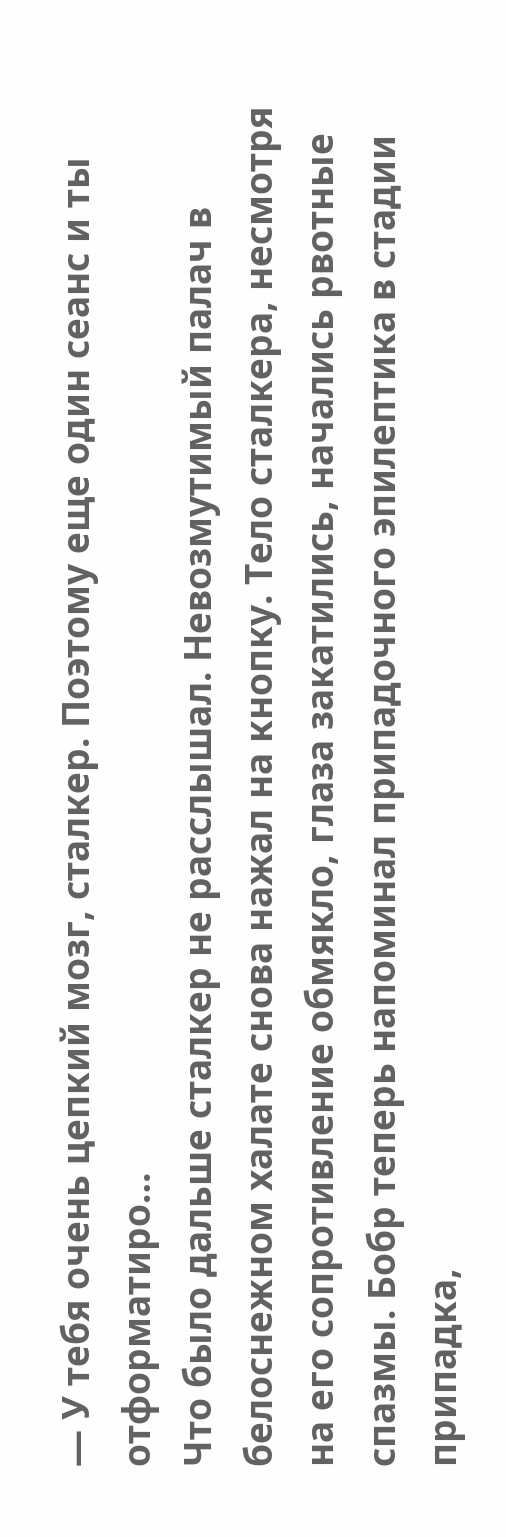— У тебя очень цепкий мозг, сталкер. Поэтому еще один сеанс и ты отформатиро…
Что было дальше сталкер не расслышал. Невозмутимый палач в белоснежном халате снова нажал на кнопку. Тело сталкера, несмотря на его сопротивление обмякло, глаза закатились, начались рвотные спазмы. Бобр теперь напоминал припадочного эпилептика в стадии припадка,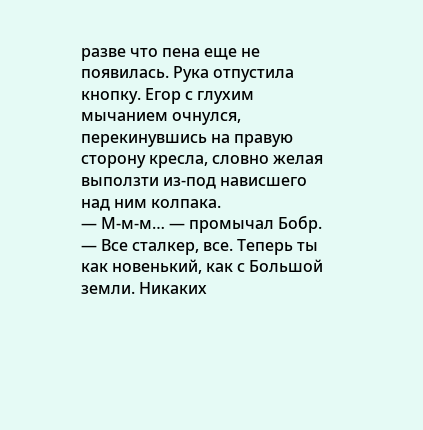разве что пена еще не появилась. Рука отпустила кнопку. Егор с глухим мычанием очнулся, перекинувшись на правую сторону кресла, словно желая выползти из-под нависшего над ним колпака.
— М-м-м… — промычал Бобр.
— Все сталкер, все. Теперь ты как новенький, как с Большой земли. Никаких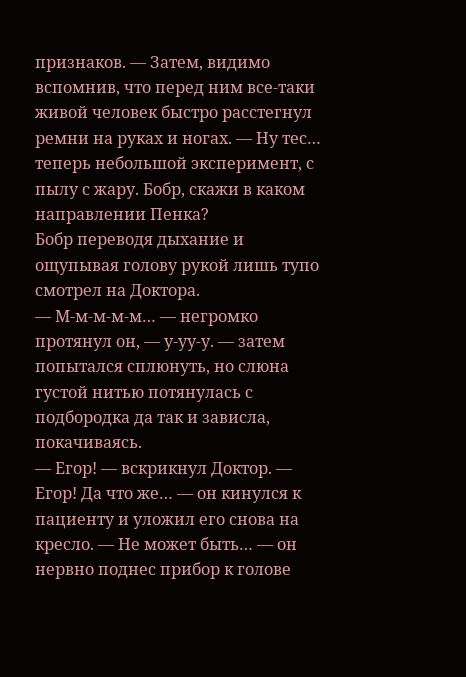признаков. — Затем, видимо вспомнив, что перед ним все-таки живой человек быстро расстегнул ремни на руках и ногах. — Ну тес… теперь небольшой эксперимент, с пылу с жару. Бобр, скажи в каком направлении Пенка?
Бобр переводя дыхание и ощупывая голову рукой лишь тупо смотрел на Доктора.
— М-м-м-м-м… — негромко протянул он, — у-уу-у. — затем попытался сплюнуть, но слюна густой нитью потянулась с подбородка да так и зависла, покачиваясь.
— Егор! — вскрикнул Доктор. — Егор! Да что же… — он кинулся к пациенту и уложил его снова на кресло. — Не может быть… — он нервно поднес прибор к голове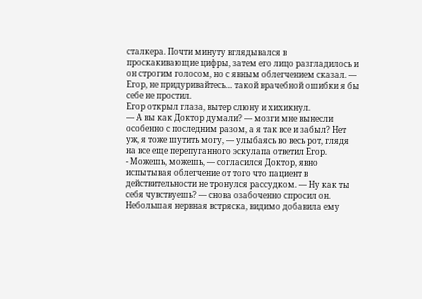сталкера. Почти минуту вглядывался в проскакивающие цифры, затем его лицо разгладилось и он строгим голосом, но с явным облегчением сказал. — Егор, не придуривайтесь… такой врачебной ошибки я бы себе не простил.
Егор открыл глаза, вытер слюну и хихикнул.
— А вы как Доктор думали? — мозги мне вынесли особенно с последним разом, а я так все и забыл? Нет уж, я тоже шутить могу, — улыбаясь во весь рот, глядя на все еще перепуганного эскулапа ответил Егор.
- Можешь, можешь, — согласился Доктор, явно испытывая облегчение от того что пациент в действительности не тронулся рассудком. — Ну как ты себя чувствуешь? — снова озабоченно спросил он. Небольшая нервная встряска, видимо добавила ему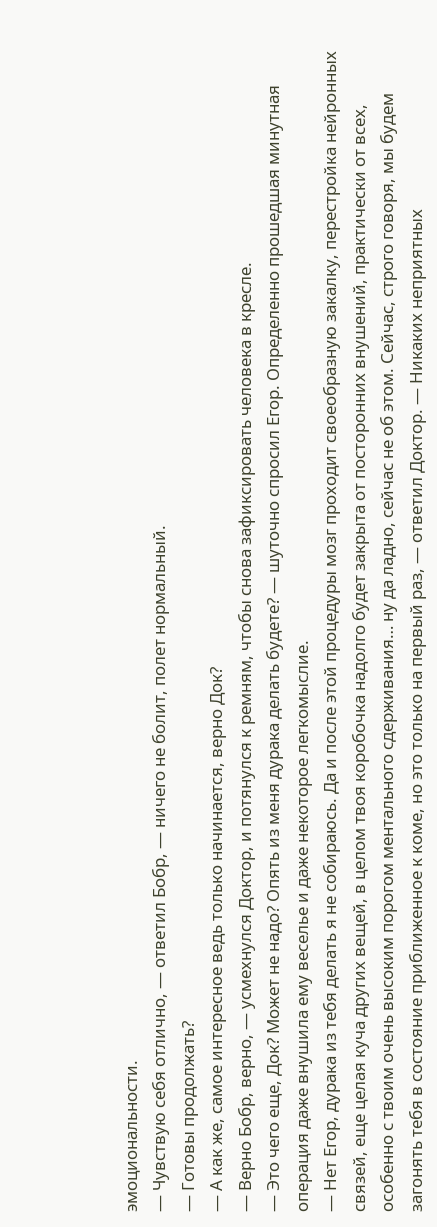эмоциональности.
— Чувствую себя отлично, — ответил Бобр, — ничего не болит, полет нормальный.
— Готовы продолжать?
— А как же, самое интересное ведь только начинается, верно Док?
— Верно Бобр, верно, — усмехнулся Доктор, и потянулся к ремням, чтобы снова зафиксировать человека в кресле.
— Это чего еще, Док? Может не надо? Опять из меня дурака делать будете? — шуточно спросил Егор. Определенно прошедшая минутная операция даже внушила ему веселье и даже некоторое легкомыслие.
— Нет Егор, дурака из тебя делать я не собираюсь. Да и после этой процедуры мозг проходит своеобразную закалку, перестройка нейронных связей, еще целая куча других вещей, в целом твоя коробочка надолго будет закрыта от посторонних внушений, практически от всех, особенно с твоим очень высоким порогом ментального сдерживания… ну да ладно, сейчас не об этом. Сейчас, строго говоря, мы будем загонять тебя в состояние приближенное к коме, но это только на первый раз, — ответил Доктор. — Никаких неприятных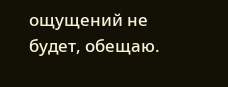ощущений не будет, обещаю.